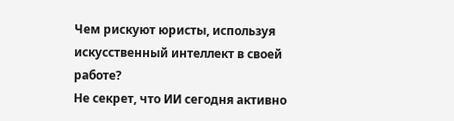Чем рискуют юристы, используя искусственный интеллект в своей работе?
Не секрет, что ИИ сегодня активно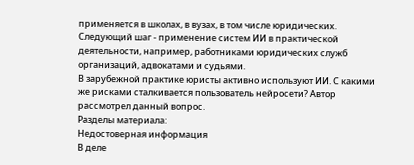применяется в школах, в вузах, в том числе юридических. Следующий шаг - применение систем ИИ в практической деятельности, например, работниками юридических служб организаций, адвокатами и судьями.
В зарубежной практике юристы активно используют ИИ. С какими же рисками сталкивается пользователь нейросети? Автор рассмотрел данный вопрос.
Разделы материала:
Недостоверная информация
В деле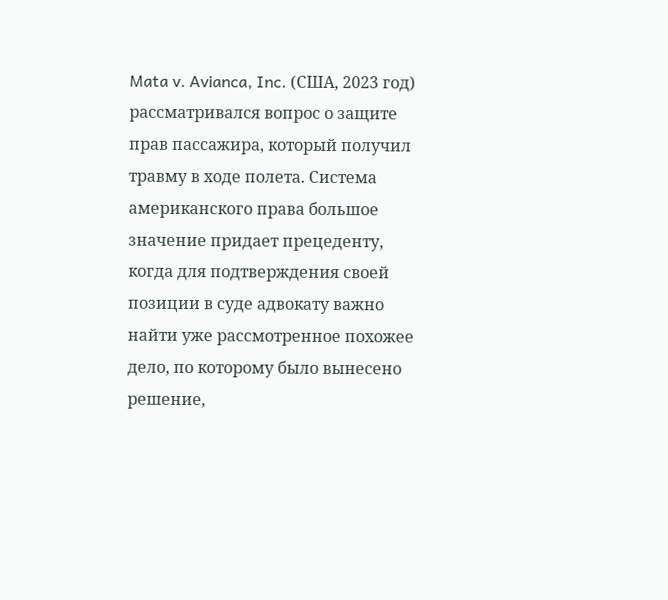Mata v. Avianca, Inc. (США, 2023 год) рассматривался вопрос о защите прав пассажира, который получил травму в ходе полета. Система американского права большое значение придает прецеденту, когда для подтверждения своей позиции в суде адвокату важно найти уже рассмотренное похожее дело, по которому было вынесено решение,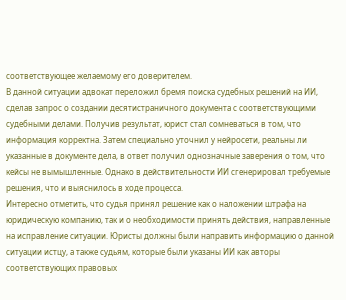соответствующее желаемому его доверителем.
В данной ситуации адвокат переложил бремя поиска судебных решений на ИИ, сделав запрос о создании десятистраничного документа с соответствующими судебными делами. Получив результат, юрист стал сомневаться в том, что информация корректна. Затем специально уточнил у нейросети, реальны ли указанные в документе дела, в ответ получил однозначные заверения о том, что кейсы не вымышленные. Однако в действительности ИИ сгенерировал требуемые решения, что и выяснилось в ходе процесса.
Интересно отметить, что судья принял решение как о наложении штрафа на юридическую компанию, так и о необходимости принять действия, направленные на исправление ситуации. Юристы должны были направить информацию о данной ситуации истцу, а также судьям, которые были указаны ИИ как авторы соответствующих правовых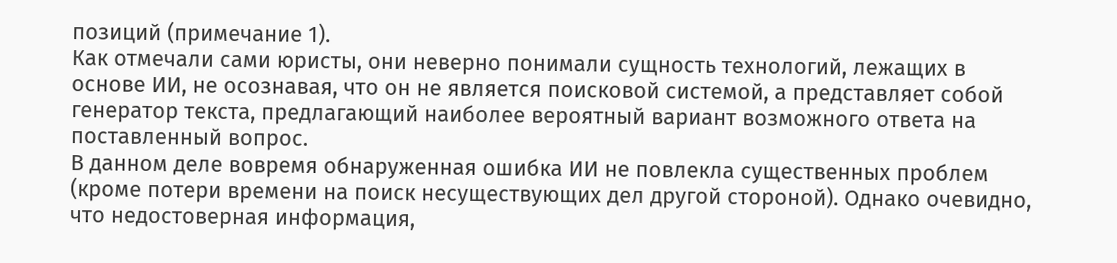позиций (примечание 1).
Как отмечали сами юристы, они неверно понимали сущность технологий, лежащих в основе ИИ, не осознавая, что он не является поисковой системой, а представляет собой генератор текста, предлагающий наиболее вероятный вариант возможного ответа на поставленный вопрос.
В данном деле вовремя обнаруженная ошибка ИИ не повлекла существенных проблем (кроме потери времени на поиск несуществующих дел другой стороной). Однако очевидно, что недостоверная информация,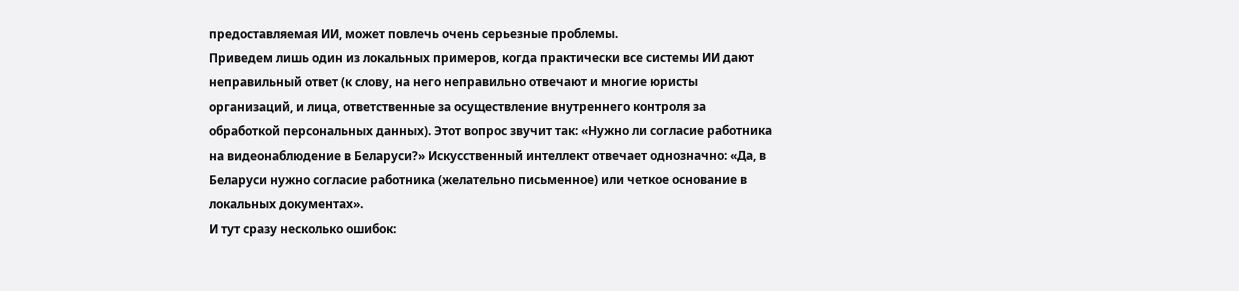предоставляемая ИИ, может повлечь очень серьезные проблемы.
Приведем лишь один из локальных примеров, когда практически все системы ИИ дают неправильный ответ (к слову, на него неправильно отвечают и многие юристы организаций, и лица, ответственные за осуществление внутреннего контроля за обработкой персональных данных). Этот вопрос звучит так: «Нужно ли согласие работника на видеонаблюдение в Беларуси?» Искусственный интеллект отвечает однозначно: «Да, в Беларуси нужно согласие работника (желательно письменное) или четкое основание в локальных документах».
И тут сразу несколько ошибок: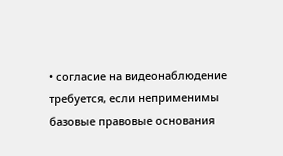• согласие на видеонаблюдение требуется, если неприменимы базовые правовые основания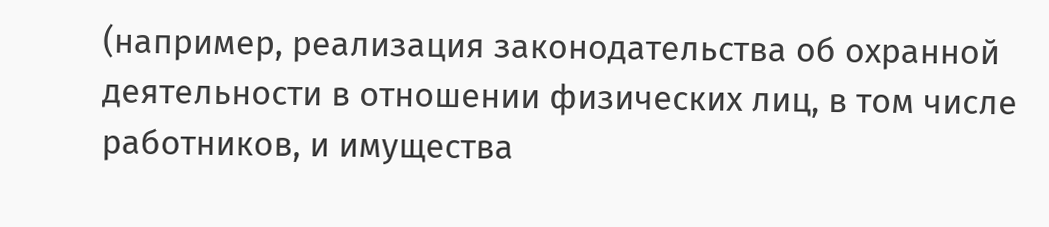(например, реализация законодательства об охранной деятельности в отношении физических лиц, в том числе работников, и имущества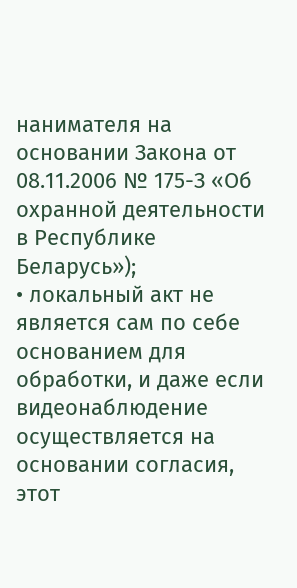нанимателя на основании Закона от 08.11.2006 № 175-З «Об охранной деятельности в Республике Беларусь»);
• локальный акт не является сам по себе основанием для обработки, и даже если видеонаблюдение осуществляется на основании согласия, этот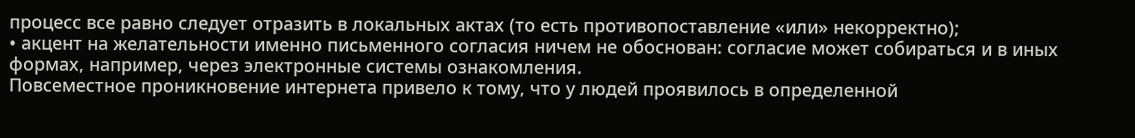процесс все равно следует отразить в локальных актах (то есть противопоставление «или» некорректно);
• акцент на желательности именно письменного согласия ничем не обоснован: согласие может собираться и в иных формах, например, через электронные системы ознакомления.
Повсеместное проникновение интернета привело к тому, что у людей проявилось в определенной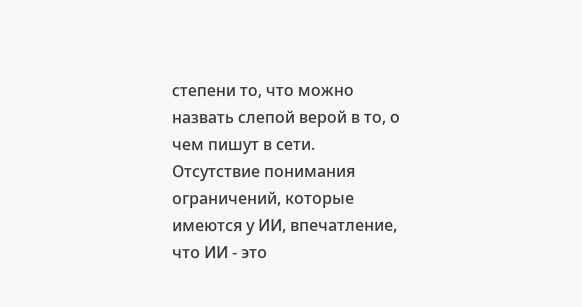степени то, что можно назвать слепой верой в то, о чем пишут в сети.
Отсутствие понимания ограничений, которые имеются у ИИ, впечатление, что ИИ - это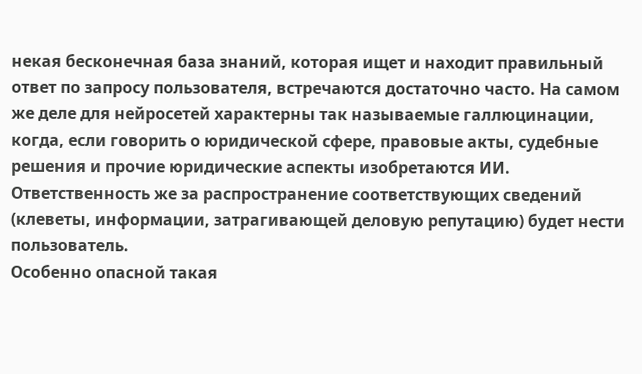некая бесконечная база знаний, которая ищет и находит правильный ответ по запросу пользователя, встречаются достаточно часто. На самом же деле для нейросетей характерны так называемые галлюцинации, когда, если говорить о юридической сфере, правовые акты, судебные решения и прочие юридические аспекты изобретаются ИИ.
Ответственность же за распространение соответствующих сведений (клеветы, информации, затрагивающей деловую репутацию) будет нести пользователь.
Особенно опасной такая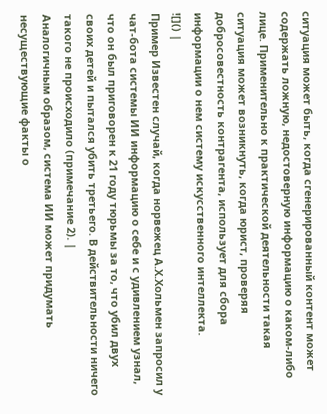ситуация может быть, когда сгенерированный контент может содержать ложную, недостоверную информацию о каком-либо лице. Применительно к практической деятельности такая ситуация может возникнуть, когда юрист, проверяя добросовестность контрагента, использует для сбора информации о нем систему искусственного интеллекта.
![]() |
Пример Известен случай, когда норвежец А.Х.Хольмен запросил у чат-бота системы ИИ информацию о себе и с удивлением узнал, что он был приговорен к 21 году тюрьмы за то, что убил двух своих детей и пытался убить третьего. В действительности ничего такого не происходило (примечание 2). |
Аналогичным образом, система ИИ может придумать несуществующие факты о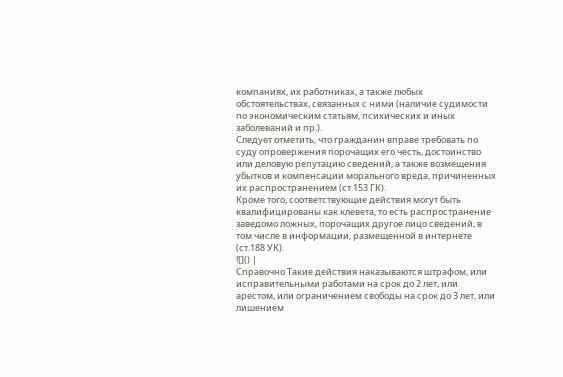компаниях, их работниках, а также любых обстоятельствах, связанных с ними (наличие судимости по экономическим статьям, психических и иных заболеваний и пр.).
Следует отметить, что гражданин вправе требовать по суду опровержения порочащих его честь, достоинство или деловую репутацию сведений, а также возмещения убытков и компенсации морального вреда, причиненных их распространением (ст.153 ГК).
Кроме того, соответствующие действия могут быть квалифицированы как клевета, то есть распространение заведомо ложных, порочащих другое лицо сведений, в том числе в информации, размещенной в интернете (ст.188 УК).
![]() |
Справочно Такие действия наказываются штрафом, или исправительными работами на срок до 2 лет, или арестом, или ограничением свободы на срок до 3 лет, или лишением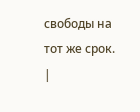свободы на тот же срок. |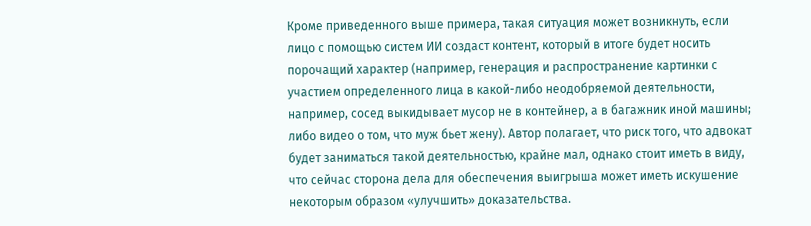Кроме приведенного выше примера, такая ситуация может возникнуть, если лицо с помощью систем ИИ создаст контент, который в итоге будет носить порочащий характер (например, генерация и распространение картинки с участием определенного лица в какой-либо неодобряемой деятельности, например, сосед выкидывает мусор не в контейнер, а в багажник иной машины; либо видео о том, что муж бьет жену). Автор полагает, что риск того, что адвокат будет заниматься такой деятельностью, крайне мал, однако стоит иметь в виду, что сейчас сторона дела для обеспечения выигрыша может иметь искушение некоторым образом «улучшить» доказательства.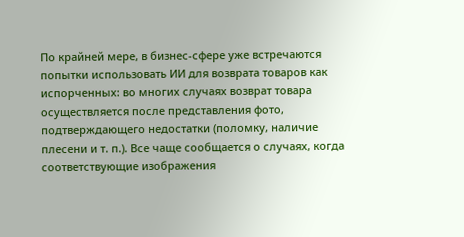По крайней мере, в бизнес-сфере уже встречаются попытки использовать ИИ для возврата товаров как испорченных: во многих случаях возврат товара осуществляется после представления фото, подтверждающего недостатки (поломку, наличие плесени и т. п.). Все чаще сообщается о случаях, когда соответствующие изображения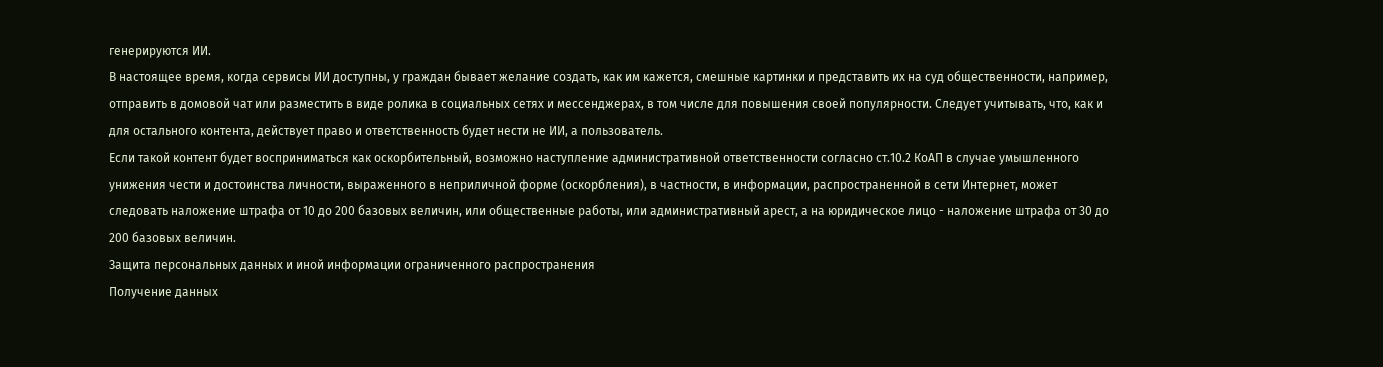генерируются ИИ.
В настоящее время, когда сервисы ИИ доступны, у граждан бывает желание создать, как им кажется, смешные картинки и представить их на суд общественности, например, отправить в домовой чат или разместить в виде ролика в социальных сетях и мессенджерах, в том числе для повышения своей популярности. Следует учитывать, что, как и для остального контента, действует право и ответственность будет нести не ИИ, а пользователь.
Если такой контент будет восприниматься как оскорбительный, возможно наступление административной ответственности согласно ст.10.2 КоАП в случае умышленного унижения чести и достоинства личности, выраженного в неприличной форме (оскорбления), в частности, в информации, распространенной в сети Интернет, может следовать наложение штрафа от 10 до 200 базовых величин, или общественные работы, или административный арест, а на юридическое лицо - наложение штрафа от 30 до 200 базовых величин.
Защита персональных данных и иной информации ограниченного распространения
Получение данных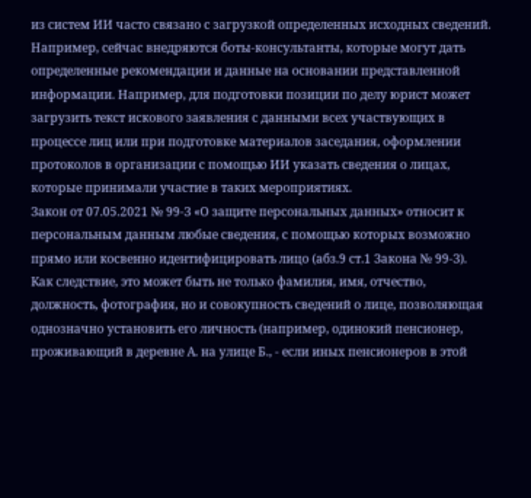из систем ИИ часто связано с загрузкой определенных исходных сведений. Например, сейчас внедряются боты-консультанты, которые могут дать определенные рекомендации и данные на основании представленной информации. Например, для подготовки позиции по делу юрист может загрузить текст искового заявления с данными всех участвующих в процессе лиц или при подготовке материалов заседания, оформлении протоколов в организации с помощью ИИ указать сведения о лицах, которые принимали участие в таких мероприятиях.
Закон от 07.05.2021 № 99-З «О защите персональных данных» относит к персональным данным любые сведения, с помощью которых возможно прямо или косвенно идентифицировать лицо (абз.9 ст.1 Закона № 99-З). Как следствие, это может быть не только фамилия, имя, отчество, должность, фотография, но и совокупность сведений о лице, позволяющая однозначно установить его личность (например, одинокий пенсионер, проживающий в деревне А. на улице Б., - если иных пенсионеров в этой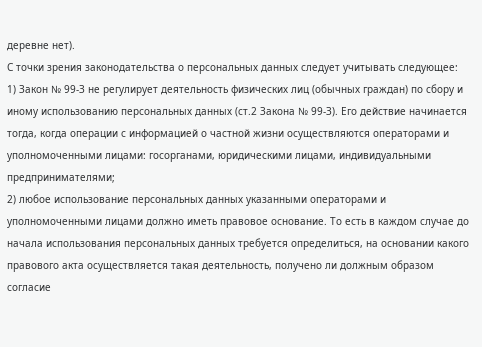деревне нет).
С точки зрения законодательства о персональных данных следует учитывать следующее:
1) Закон № 99-З не регулирует деятельность физических лиц (обычных граждан) по сбору и иному использованию персональных данных (ст.2 Закона № 99-З). Его действие начинается тогда, когда операции с информацией о частной жизни осуществляются операторами и уполномоченными лицами: госорганами, юридическими лицами, индивидуальными предпринимателями;
2) любое использование персональных данных указанными операторами и уполномоченными лицами должно иметь правовое основание. То есть в каждом случае до начала использования персональных данных требуется определиться, на основании какого правового акта осуществляется такая деятельность, получено ли должным образом согласие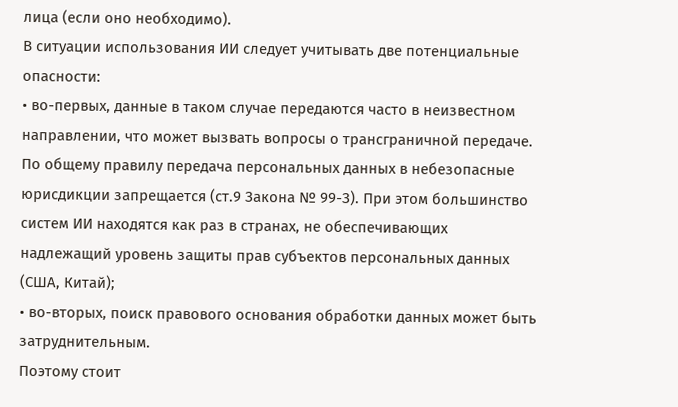лица (если оно необходимо).
В ситуации использования ИИ следует учитывать две потенциальные опасности:
• во-первых, данные в таком случае передаются часто в неизвестном направлении, что может вызвать вопросы о трансграничной передаче. По общему правилу передача персональных данных в небезопасные юрисдикции запрещается (ст.9 Закона № 99-З). При этом большинство систем ИИ находятся как раз в странах, не обеспечивающих надлежащий уровень защиты прав субъектов персональных данных (США, Китай);
• во-вторых, поиск правового основания обработки данных может быть затруднительным.
Поэтому стоит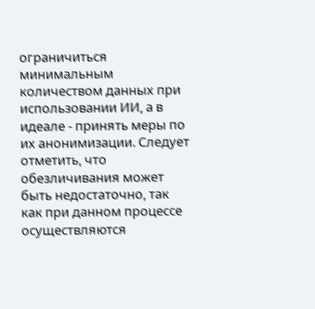ограничиться минимальным количеством данных при использовании ИИ, а в идеале - принять меры по их анонимизации. Следует отметить, что обезличивания может быть недостаточно, так как при данном процессе осуществляются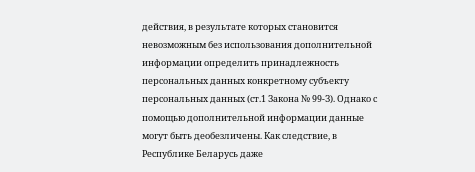действия, в результате которых становится невозможным без использования дополнительной информации определить принадлежность персональных данных конкретному субъекту персональных данных (ст.1 Закона № 99-З). Однако с помощью дополнительной информации данные могут быть деобезличены. Как следствие, в Республике Беларусь даже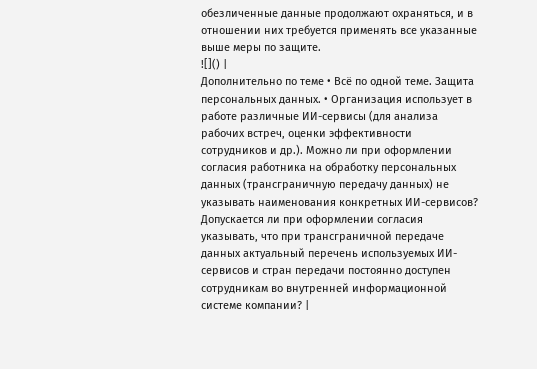обезличенные данные продолжают охраняться, и в отношении них требуется применять все указанные выше меры по защите.
![]() |
Дополнительно по теме • Всё по одной теме. Защита персональных данных. • Организация использует в работе различные ИИ-сервисы (для анализа рабочих встреч, оценки эффективности сотрудников и др.). Можно ли при оформлении согласия работника на обработку персональных данных (трансграничную передачу данных) не указывать наименования конкретных ИИ-сервисов? Допускается ли при оформлении согласия указывать, что при трансграничной передаче данных актуальный перечень используемых ИИ-сервисов и стран передачи постоянно доступен сотрудникам во внутренней информационной системе компании? |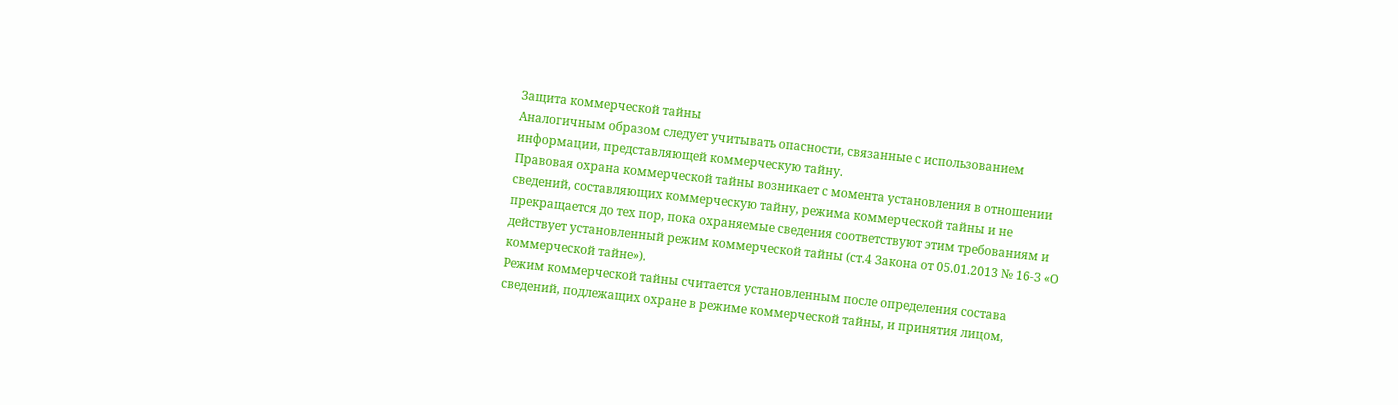Защита коммерческой тайны
Аналогичным образом следует учитывать опасности, связанные с использованием информации, представляющей коммерческую тайну.
Правовая охрана коммерческой тайны возникает с момента установления в отношении сведений, составляющих коммерческую тайну, режима коммерческой тайны и не прекращается до тех пор, пока охраняемые сведения соответствуют этим требованиям и действует установленный режим коммерческой тайны (ст.4 Закона от 05.01.2013 № 16-З «О коммерческой тайне»).
Режим коммерческой тайны считается установленным после определения состава сведений, подлежащих охране в режиме коммерческой тайны, и принятия лицом,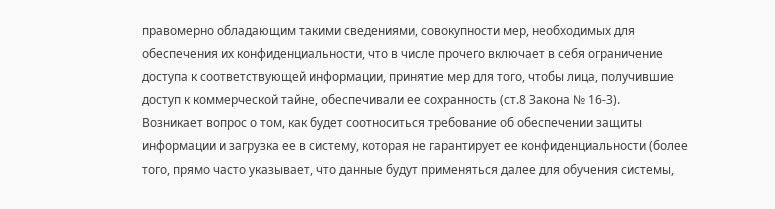правомерно обладающим такими сведениями, совокупности мер, необходимых для обеспечения их конфиденциальности, что в числе прочего включает в себя ограничение доступа к соответствующей информации, принятие мер для того, чтобы лица, получившие доступ к коммерческой тайне, обеспечивали ее сохранность (ст.8 Закона № 16-З).
Возникает вопрос о том, как будет соотноситься требование об обеспечении защиты информации и загрузка ее в систему, которая не гарантирует ее конфиденциальности (более того, прямо часто указывает, что данные будут применяться далее для обучения системы,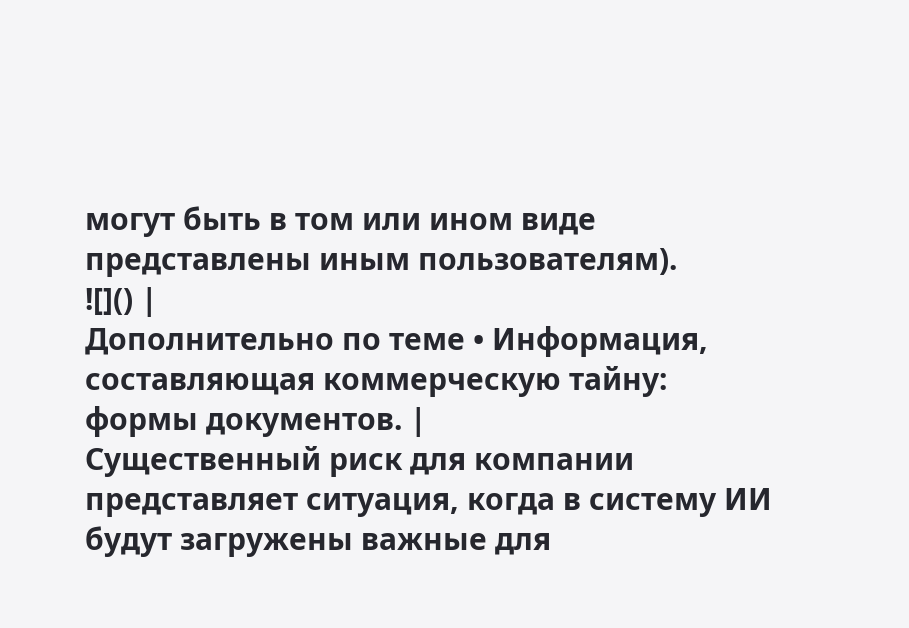могут быть в том или ином виде представлены иным пользователям).
![]() |
Дополнительно по теме • Информация, составляющая коммерческую тайну: формы документов. |
Существенный риск для компании представляет ситуация, когда в систему ИИ будут загружены важные для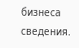бизнеса сведения.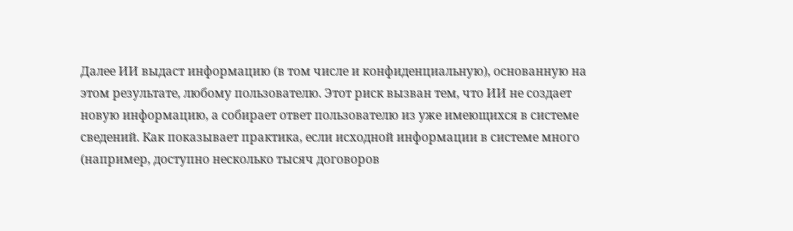Далее ИИ выдаст информацию (в том числе и конфиденциальную), основанную на этом результате, любому пользователю. Этот риск вызван тем, что ИИ не создает новую информацию, а собирает ответ пользователю из уже имеющихся в системе сведений. Как показывает практика, если исходной информации в системе много (например, доступно несколько тысяч договоров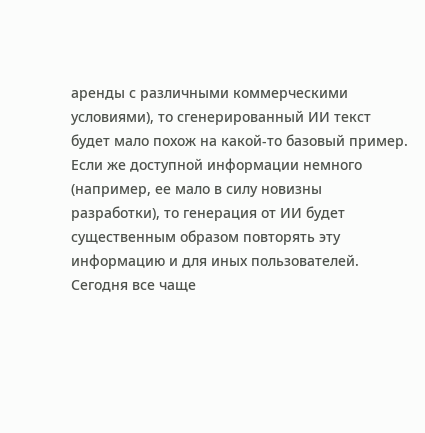аренды с различными коммерческими условиями), то сгенерированный ИИ текст будет мало похож на какой-то базовый пример. Если же доступной информации немного (например, ее мало в силу новизны разработки), то генерация от ИИ будет существенным образом повторять эту информацию и для иных пользователей.
Сегодня все чаще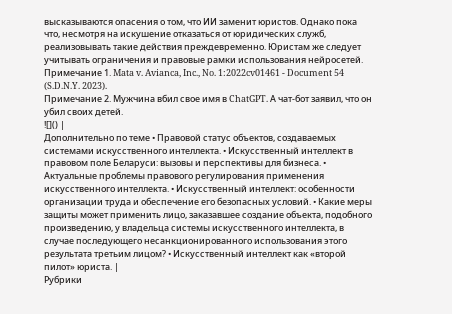высказываются опасения о том, что ИИ заменит юристов. Однако пока что, несмотря на искушение отказаться от юридических служб, реализовывать такие действия преждевременно. Юристам же следует учитывать ограничения и правовые рамки использования нейросетей.
Примечание 1. Mata v. Avianca, Inc., No. 1:2022cv01461 - Document 54 (S.D.N.Y. 2023).
Примечание 2. Мужчина вбил свое имя в ChatGPT. А чат-бот заявил, что он убил своих детей.
![]() |
Дополнительно по теме • Правовой статус объектов, создаваемых системами искусственного интеллекта. • Искусственный интеллект в правовом поле Беларуси: вызовы и перспективы для бизнеса. • Актуальные проблемы правового регулирования применения искусственного интеллекта. • Искусственный интеллект: особенности организации труда и обеспечение его безопасных условий. • Какие меры защиты может применить лицо, заказавшее создание объекта, подобного произведению, у владельца системы искусственного интеллекта, в случае последующего несанкционированного использования этого результата третьим лицом? • Искусственный интеллект как «второй пилот» юриста. |
Рубрики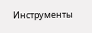Инструменты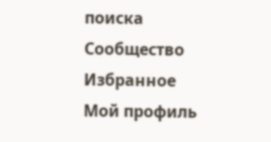поиска
Сообщество
Избранное
Мой профиль